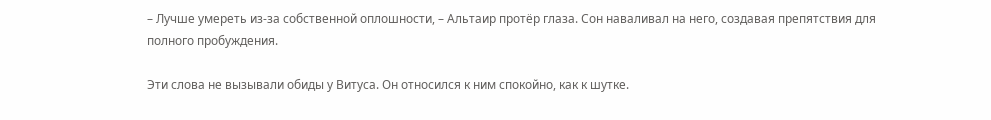– Лучше умереть из-за собственной оплошности, – Альтаир протёр глаза. Сон наваливал на него, создавая препятствия для полного пробуждения.

Эти слова не вызывали обиды у Витуса. Он относился к ним спокойно, как к шутке.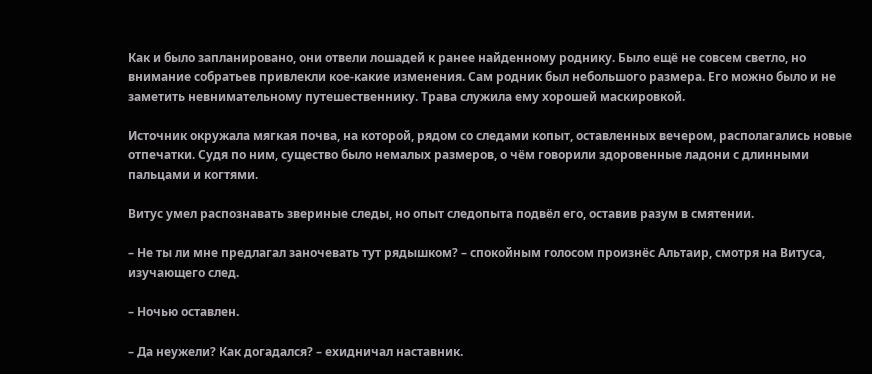Как и было запланировано, они отвели лошадей к ранее найденному роднику. Было ещё не совсем светло, но внимание собратьев привлекли кое-какие изменения. Сам родник был небольшого размера. Его можно было и не заметить невнимательному путешественнику. Трава служила ему хорошей маскировкой.

Источник окружала мягкая почва, на которой, рядом со следами копыт, оставленных вечером, располагались новые отпечатки. Судя по ним, существо было немалых размеров, о чём говорили здоровенные ладони с длинными пальцами и когтями.

Витус умел распознавать звериные следы, но опыт следопыта подвёл его, оставив разум в смятении.

– Не ты ли мне предлагал заночевать тут рядышком? – спокойным голосом произнёс Альтаир, смотря на Витуса, изучающего след.

– Ночью оставлен.

– Да неужели? Как догадался? – ехидничал наставник.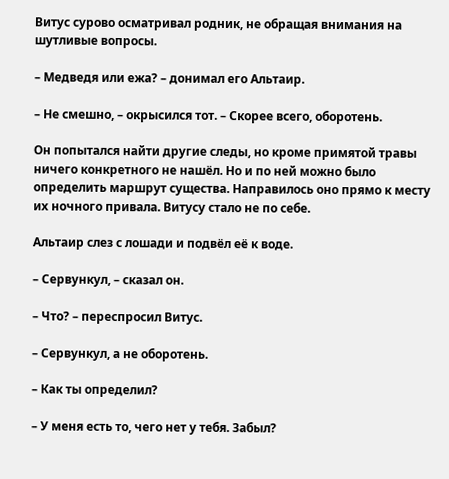Витус сурово осматривал родник, не обращая внимания на шутливые вопросы.

– Медведя или ежа? – донимал его Альтаир.

– Не смешно, – окрысился тот. – Скорее всего, оборотень.

Он попытался найти другие следы, но кроме примятой травы ничего конкретного не нашёл. Но и по ней можно было определить маршрут существа. Направилось оно прямо к месту их ночного привала. Витусу стало не по себе.

Альтаир слез с лошади и подвёл её к воде.

– Сервункул, – сказал он.

– Что? – переспросил Витус.

– Сервункул, а не оборотень.

– Как ты определил?

– У меня есть то, чего нет у тебя. Забыл?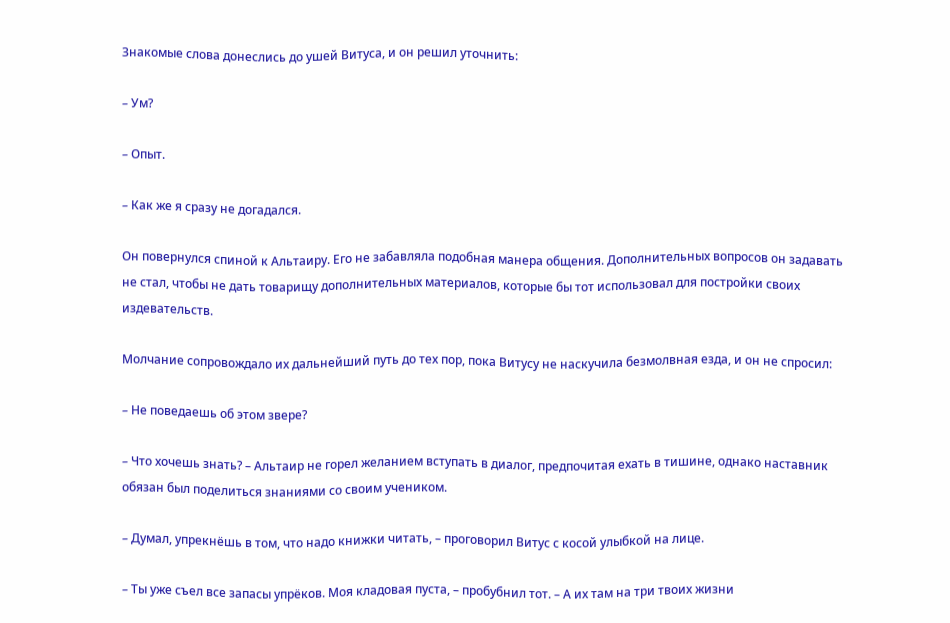Знакомые слова донеслись до ушей Витуса, и он решил уточнить:

– Ум?

– Опыт.

– Как же я сразу не догадался.

Он повернулся спиной к Альтаиру. Его не забавляла подобная манера общения. Дополнительных вопросов он задавать не стал, чтобы не дать товарищу дополнительных материалов, которые бы тот использовал для постройки своих издевательств.

Молчание сопровождало их дальнейший путь до тех пор, пока Витусу не наскучила безмолвная езда, и он не спросил:

– Не поведаешь об этом звере?

– Что хочешь знать? – Альтаир не горел желанием вступать в диалог, предпочитая ехать в тишине, однако наставник обязан был поделиться знаниями со своим учеником.

– Думал, упрекнёшь в том, что надо книжки читать, – проговорил Витус с косой улыбкой на лице.

– Ты уже съел все запасы упрёков. Моя кладовая пуста, – пробубнил тот. – А их там на три твоих жизни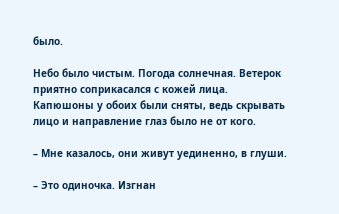было.

Небо было чистым. Погода солнечная. Ветерок приятно соприкасался с кожей лица. Капюшоны у обоих были сняты, ведь скрывать лицо и направление глаз было не от кого.

– Мне казалось, они живут уединенно, в глуши.

– Это одиночка. Изгнан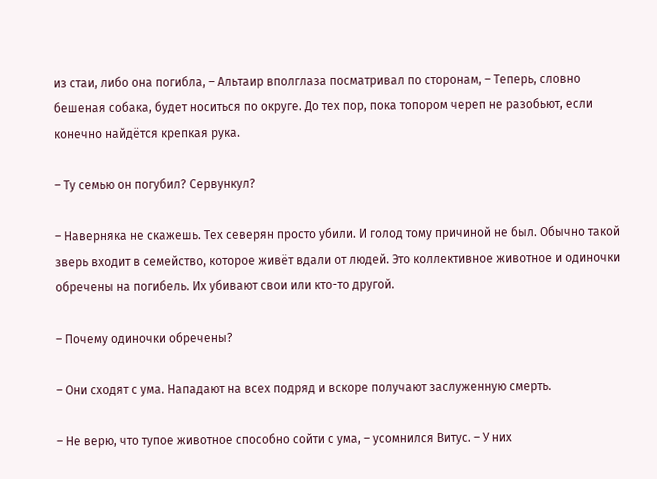из стаи, либо она погибла, – Альтаир вполглаза посматривал по сторонам, – Теперь, словно бешеная собака, будет носиться по округе. До тех пор, пока топором череп не разобьют, если конечно найдётся крепкая рука.

– Ту семью он погубил? Сервункул?

– Наверняка не скажешь. Тех северян просто убили. И голод тому причиной не был. Обычно такой зверь входит в семейство, которое живёт вдали от людей. Это коллективное животное и одиночки обречены на погибель. Их убивают свои или кто-то другой.

– Почему одиночки обречены?

– Они сходят с ума. Нападают на всех подряд и вскоре получают заслуженную смерть.

– Не верю, что тупое животное способно сойти с ума, – усомнился Витус. – У них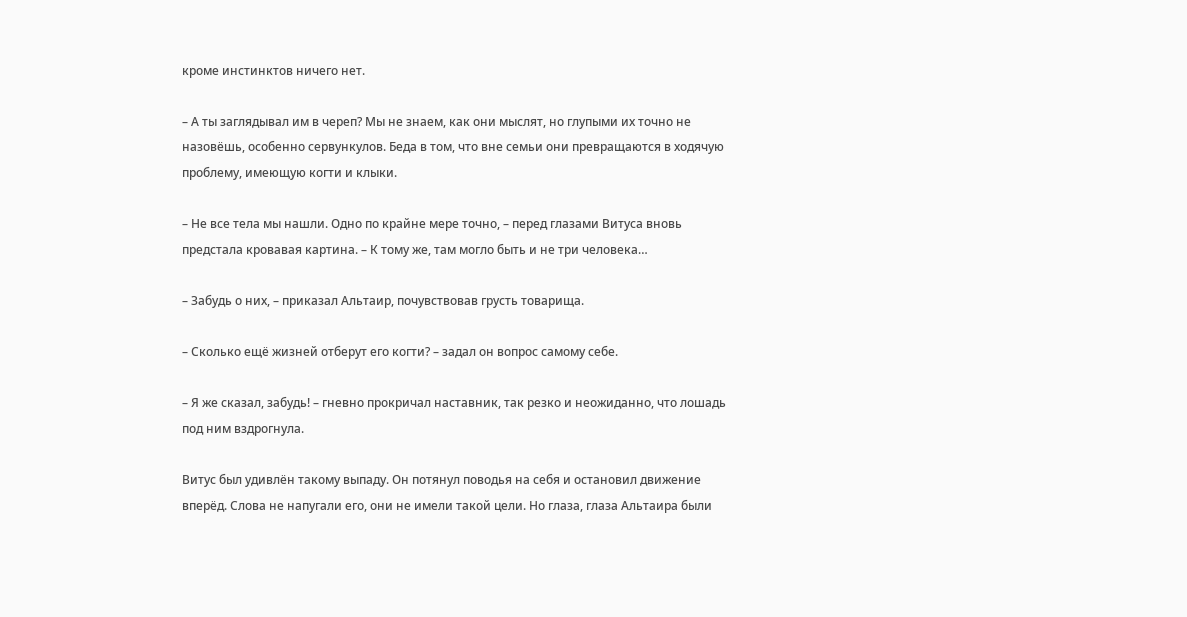кроме инстинктов ничего нет.

– А ты заглядывал им в череп? Мы не знаем, как они мыслят, но глупыми их точно не назовёшь, особенно сервункулов. Беда в том, что вне семьи они превращаются в ходячую проблему, имеющую когти и клыки.

– Не все тела мы нашли. Одно по крайне мере точно, – перед глазами Витуса вновь предстала кровавая картина. – К тому же, там могло быть и не три человека…

– Забудь о них, – приказал Альтаир, почувствовав грусть товарища.

– Сколько ещё жизней отберут его когти? – задал он вопрос самому себе.

– Я же сказал, забудь! – гневно прокричал наставник, так резко и неожиданно, что лошадь под ним вздрогнула.

Витус был удивлён такому выпаду. Он потянул поводья на себя и остановил движение вперёд. Слова не напугали его, они не имели такой цели. Но глаза, глаза Альтаира были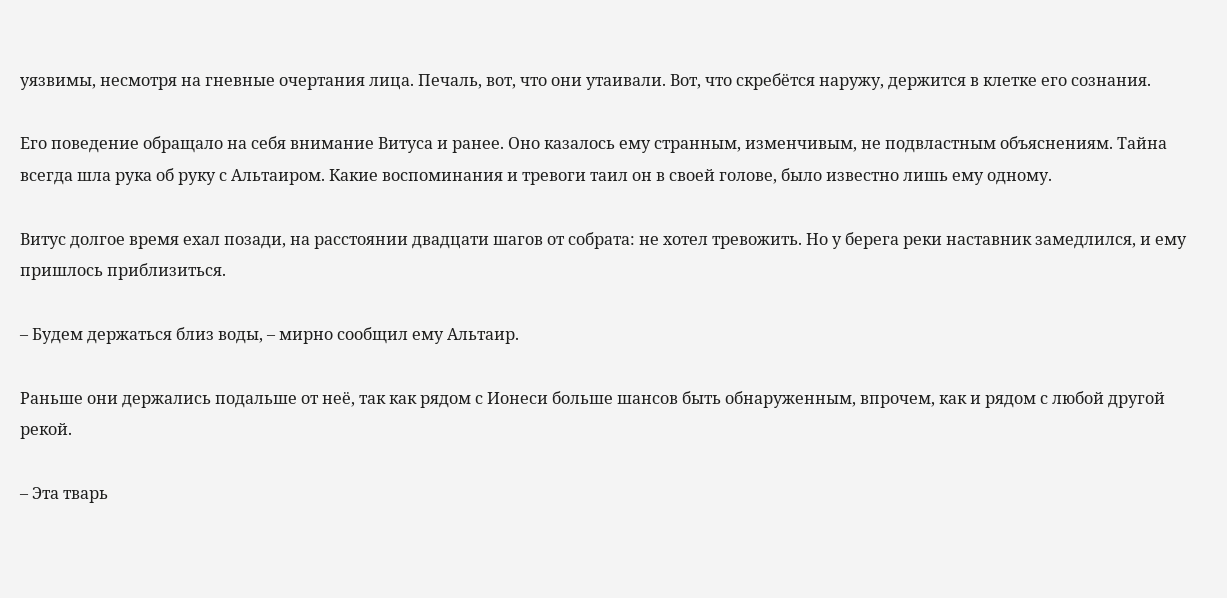уязвимы, несмотря на гневные очертания лица. Печаль, вот, что они утаивали. Вот, что скребётся наружу, держится в клетке его сознания.

Его поведение обращало на себя внимание Витуса и ранее. Оно казалось ему странным, изменчивым, не подвластным объяснениям. Тайна всегда шла рука об руку с Альтаиром. Какие воспоминания и тревоги таил он в своей голове, было известно лишь ему одному.

Витус долгое время ехал позади, на расстоянии двадцати шагов от собрата: не хотел тревожить. Но у берега реки наставник замедлился, и ему пришлось приблизиться.

– Будем держаться близ воды, – мирно сообщил ему Альтаир.

Раньше они держались подальше от неё, так как рядом с Ионеси больше шансов быть обнаруженным, впрочем, как и рядом с любой другой рекой.

– Эта тварь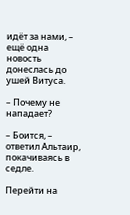идёт за нами, – ещё одна новость донеслась до ушей Витуса.

– Почему не нападает?

– Боится, – ответил Альтаир, покачиваясь в седле.

Перейти на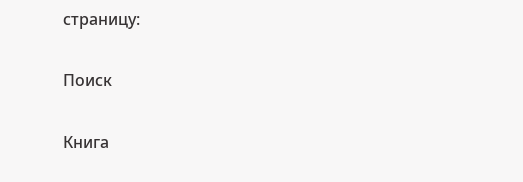страницу:

Поиск

Книга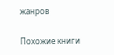жанров

Похожие книги